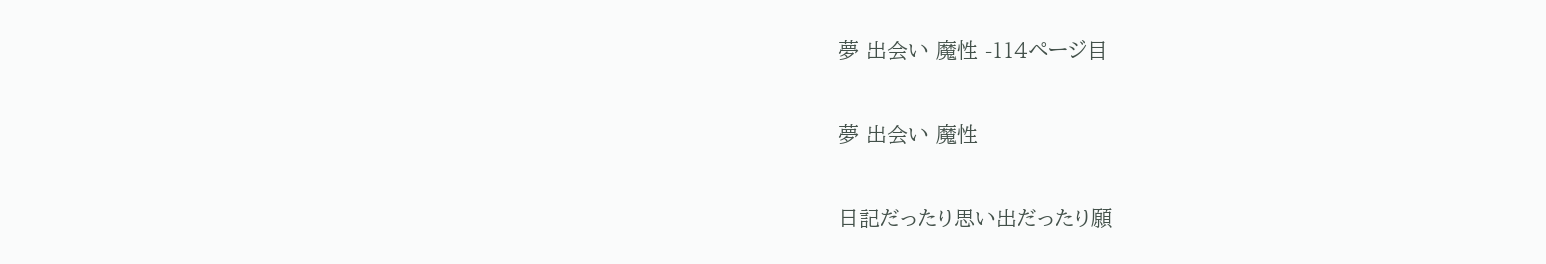夢 出会い 魔性 -114ページ目

夢 出会い 魔性

日記だったり思い出だったり願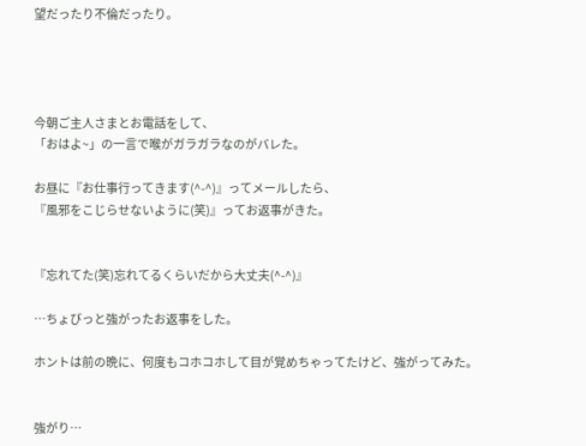望だったり不倫だったり。




今朝ご主人さまとお電話をして、
「おはよ~」の一言で喉がガラガラなのがバレた。

お昼に『お仕事行ってきます(^-^)』ってメールしたら、
『風邪をこじらせないように(笑)』ってお返事がきた。


『忘れてた(笑)忘れてるくらいだから大丈夫(^-^)』

…ちょびっと強がったお返事をした。

ホントは前の晩に、何度もコホコホして目が覚めちゃってたけど、強がってみた。


強がり…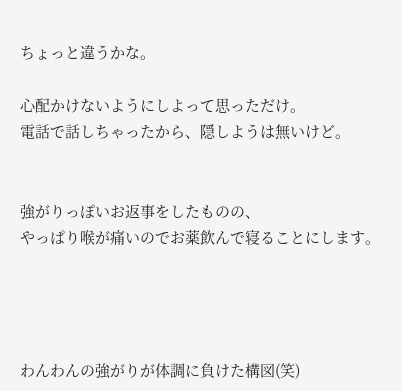ちょっと違うかな。

心配かけないようにしよって思っただけ。
電話で話しちゃったから、隠しようは無いけど。


強がりっぽいお返事をしたものの、
やっぱり喉が痛いのでお薬飲んで寝ることにします。




わんわんの強がりが体調に負けた構図(笑)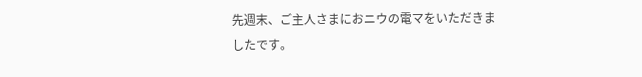先週末、ご主人さまにおニウの電マをいただきましたです。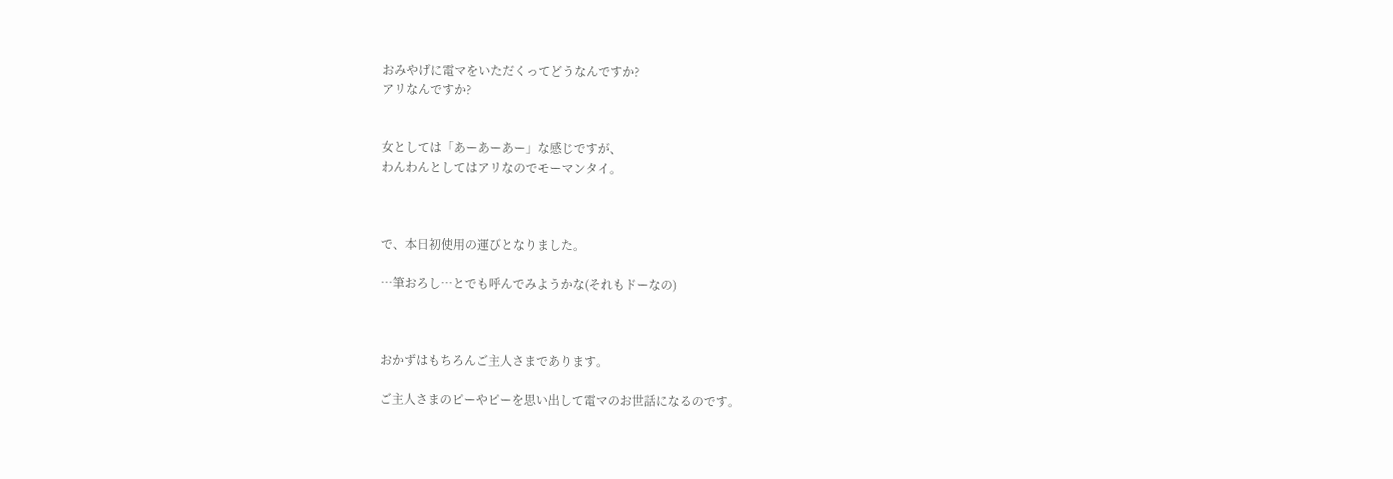おみやげに電マをいただくってどうなんですか?
アリなんですか?


女としては「あーあーあー」な感じですが、
わんわんとしてはアリなのでモーマンタイ。



で、本日初使用の運びとなりました。

…筆おろし…とでも呼んでみようかな(それもドーなの)



おかずはもちろんご主人さまであります。

ご主人さまのピーやピーを思い出して電マのお世話になるのです。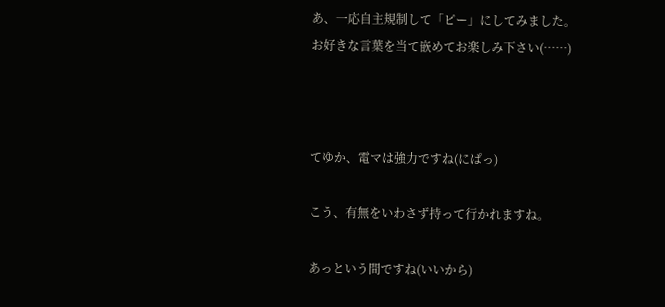あ、一応自主規制して「ピー」にしてみました。
お好きな言葉を当て嵌めてお楽しみ下さい(……)



てゆか、電マは強力ですね(にぱっ)

こう、有無をいわさず持って行かれますね。

あっという間ですね(いいから)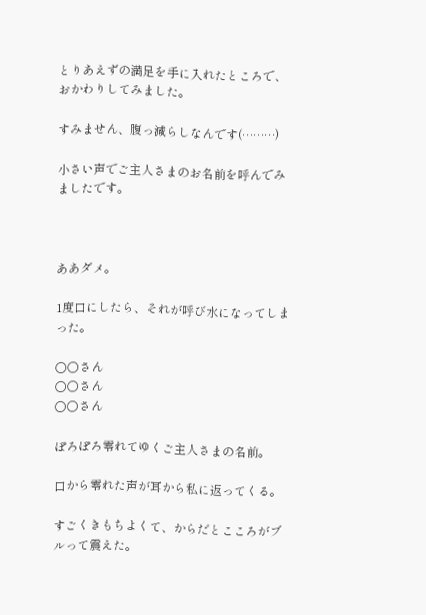とりあえずの満足を手に入れたところで、おかわりしてみました。

すみません、腹っ減らしなんです(………)

小さい声でご主人さまのお名前を呼んでみましたです。



ああダメ。

1度口にしたら、それが呼び水になってしまった。

○○さん
○○さん
○○さん

ぽろぽろ零れてゆくご主人さまの名前。

口から零れた声が耳から私に返ってくる。

すごくきもちよくて、からだとこころがブルって震えた。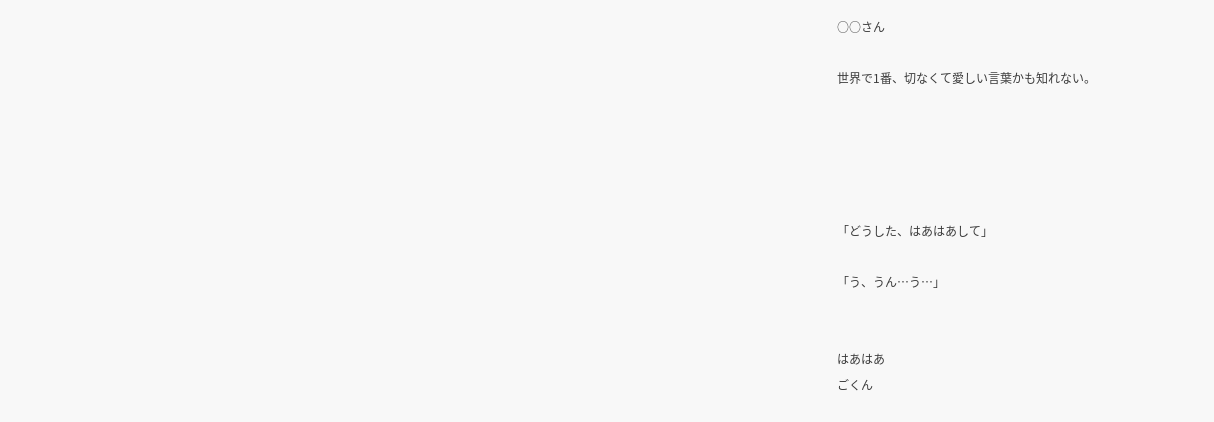○○さん

世界で1番、切なくて愛しい言葉かも知れない。





「どうした、はあはあして」

「う、うん…う…」


はあはあ
ごくん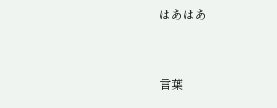はあはあ


言葉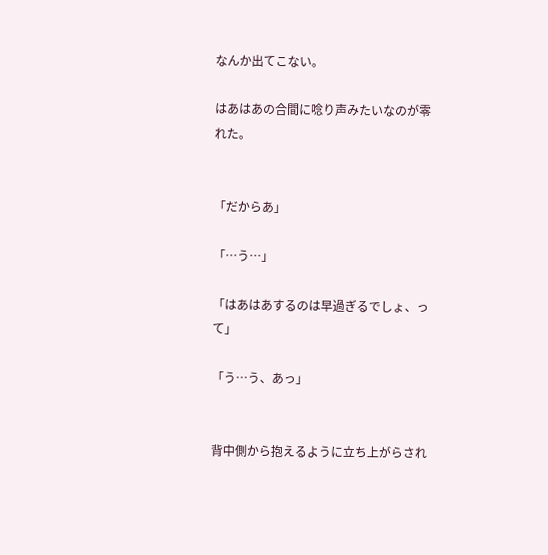なんか出てこない。

はあはあの合間に唸り声みたいなのが零れた。


「だからあ」

「…う…」

「はあはあするのは早過ぎるでしょ、って」

「う…う、あっ」


背中側から抱えるように立ち上がらされ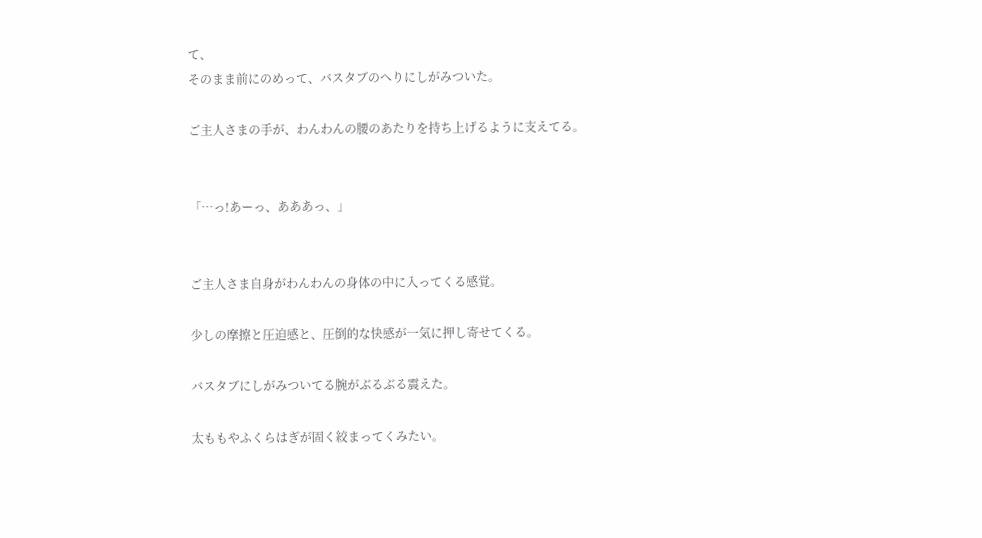て、
そのまま前にのめって、バスタブのへりにしがみついた。

ご主人さまの手が、わんわんの腰のあたりを持ち上げるように支えてる。


「…っ!あーっ、あああっ、」


ご主人さま自身がわんわんの身体の中に入ってくる感覚。

少しの摩擦と圧迫感と、圧倒的な快感が一気に押し寄せてくる。

バスタブにしがみついてる腕がぶるぶる震えた。

太ももやふくらはぎが固く絞まってくみたい。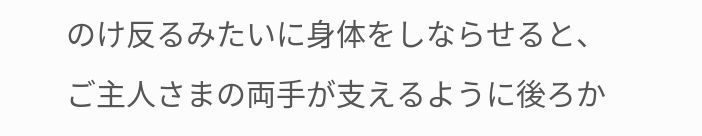のけ反るみたいに身体をしならせると、
ご主人さまの両手が支えるように後ろか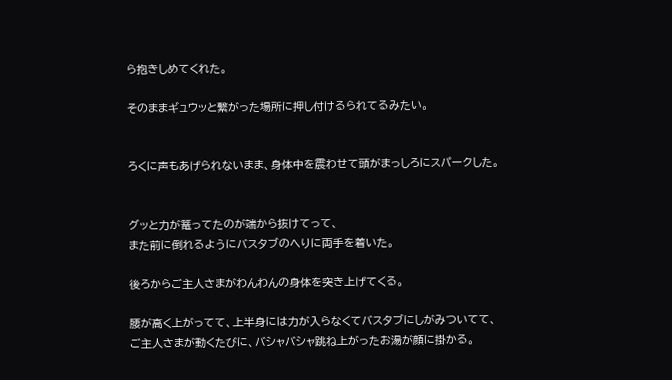ら抱きしめてくれた。

そのままギュウッと繋がった場所に押し付けるられてるみたい。


ろくに声もあげられないまま、身体中を震わせて頭がまっしろにスパークした。


グッと力が篭ってたのが端から抜けてって、
また前に倒れるようにバスタブのへりに両手を着いた。

後ろからご主人さまがわんわんの身体を突き上げてくる。

腰が高く上がってて、上半身には力が入らなくてバスタブにしがみついてて、
ご主人さまが動くたびに、バシャバシャ跳ね上がったお湯が顔に掛かる。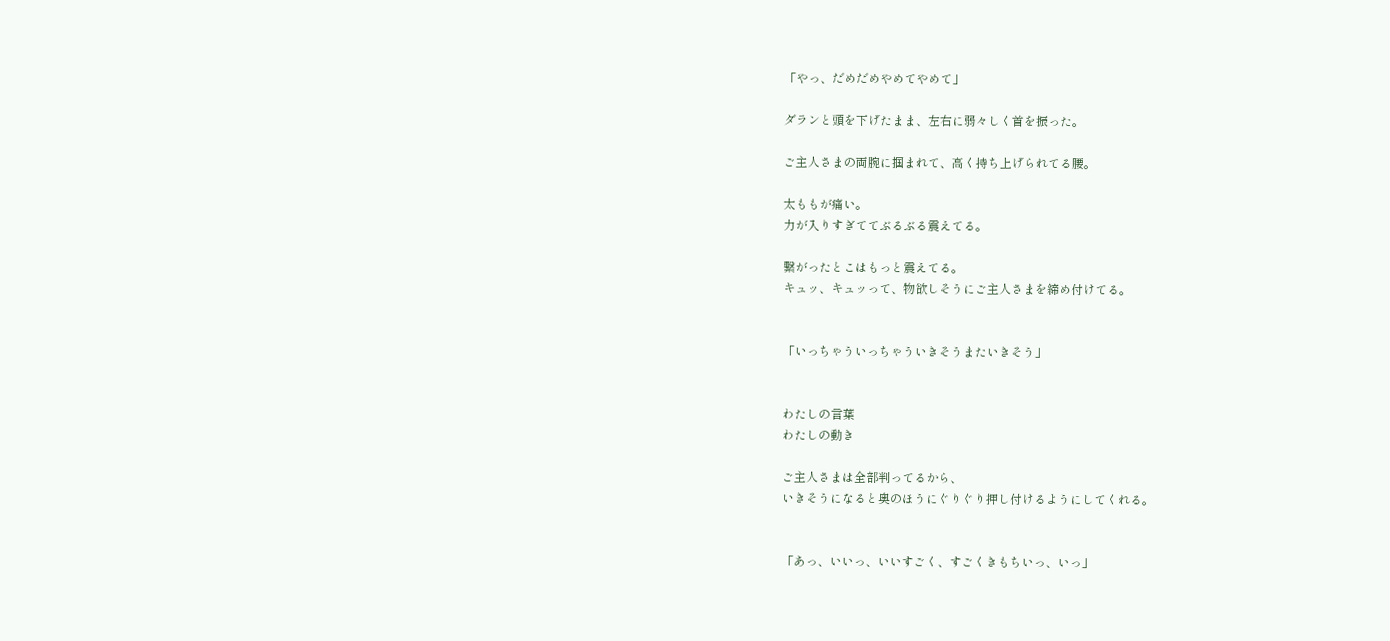「やっ、だめだめやめてやめて」

ダランと頭を下げたまま、左右に弱々しく首を振った。

ご主人さまの両腕に掴まれて、高く持ち上げられてる腰。

太ももが痛い。
力が入りすぎててぶるぶる震えてる。

繋がったとこはもっと震えてる。
キュッ、キュッって、物欲しそうにご主人さまを締め付けてる。


「いっちゃういっちゃういきそうまたいきそう」


わたしの言葉
わたしの動き

ご主人さまは全部判ってるから、
いきそうになると奥のほうにぐりぐり押し付けるようにしてくれる。


「あっ、いいっ、いいすごく、すごくきもちいっ、いっ」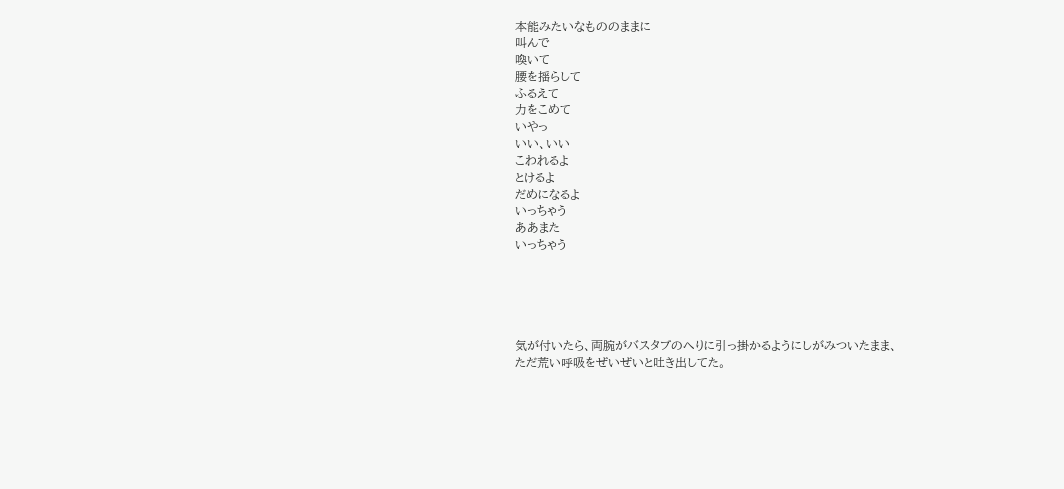本能みたいなもののままに
叫んで
喚いて
腰を揺らして
ふるえて
力をこめて
いやっ
いい、いい
こわれるよ
とけるよ
だめになるよ
いっちゃう
ああまた
いっちゃう





気が付いたら、両腕がバスタブのへりに引っ掛かるようにしがみついたまま、
ただ荒い呼吸をぜいぜいと吐き出してた。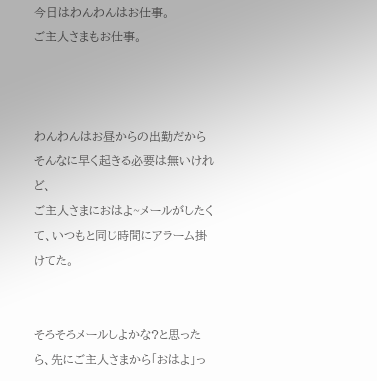今日はわんわんはお仕事。
ご主人さまもお仕事。



わんわんはお昼からの出勤だからそんなに早く起きる必要は無いけれど、
ご主人さまにおはよ~メールがしたくて、いつもと同じ時間にアラーム掛けてた。


そろそろメールしよかな?と思ったら、先にご主人さまから「おはよ」っ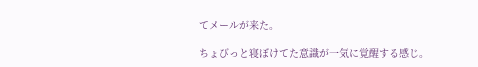てメールが来た。

ちょびっと寝ぼけてた意識が一気に覚醒する感じ。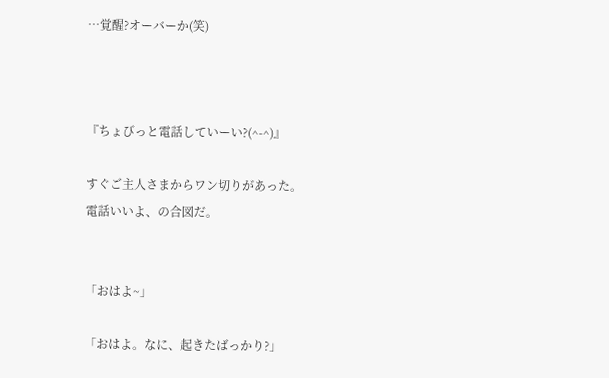…覚醒?オーバーか(笑)



『ちょびっと電話していーい?(^-^)』

すぐご主人さまからワン切りがあった。
電話いいよ、の合図だ。


「おはよ~」

「おはよ。なに、起きたばっかり?」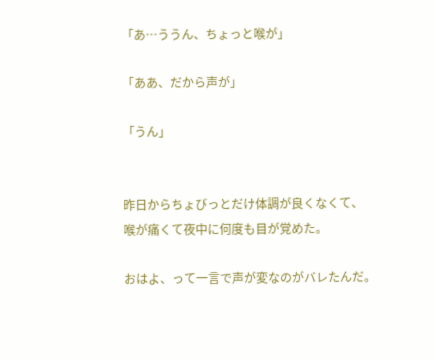「あ…ううん、ちょっと喉が」

「ああ、だから声が」

「うん」


昨日からちょびっとだけ体調が良くなくて、
喉が痛くて夜中に何度も目が覚めた。

おはよ、って一言で声が変なのがバレたんだ。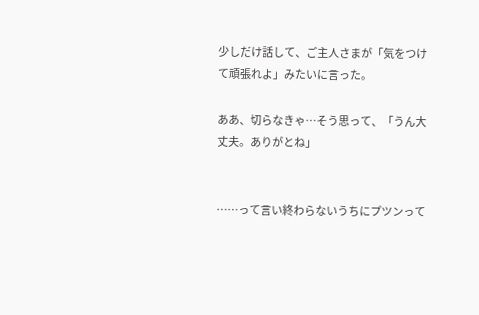少しだけ話して、ご主人さまが「気をつけて頑張れよ」みたいに言った。

ああ、切らなきゃ…そう思って、「うん大丈夫。ありがとね」


……って言い終わらないうちにプツンって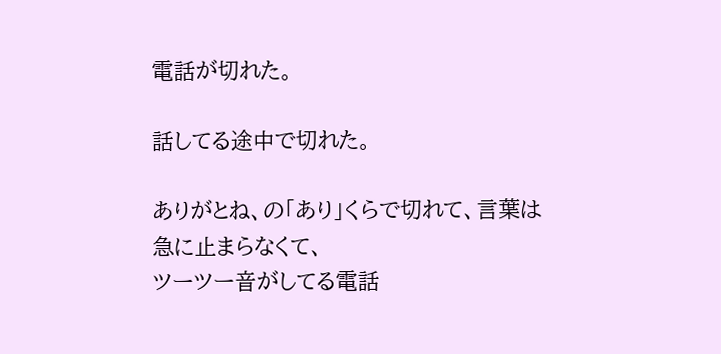電話が切れた。

話してる途中で切れた。

ありがとね、の「あり」くらで切れて、言葉は急に止まらなくて、
ツーツー音がしてる電話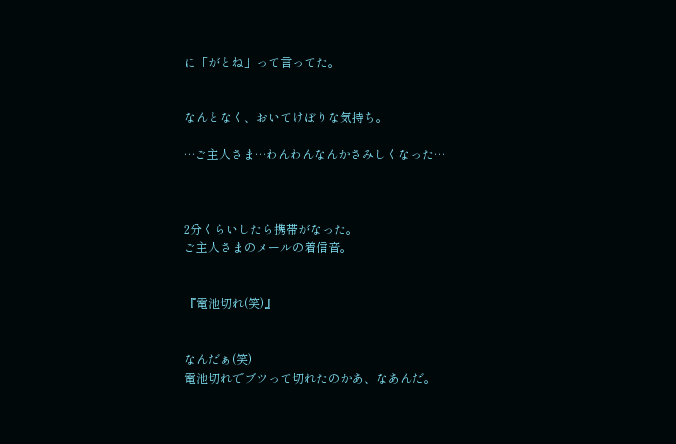に「がとね」って言ってた。


なんとなく、おいてけぼりな気持ち。

…ご主人さま…わんわんなんかさみしくなった…



2分くらいしたら携帯がなった。
ご主人さまのメールの着信音。


『電池切れ(笑)』


なんだぁ(笑)
電池切れでブツって切れたのかあ、なあんだ。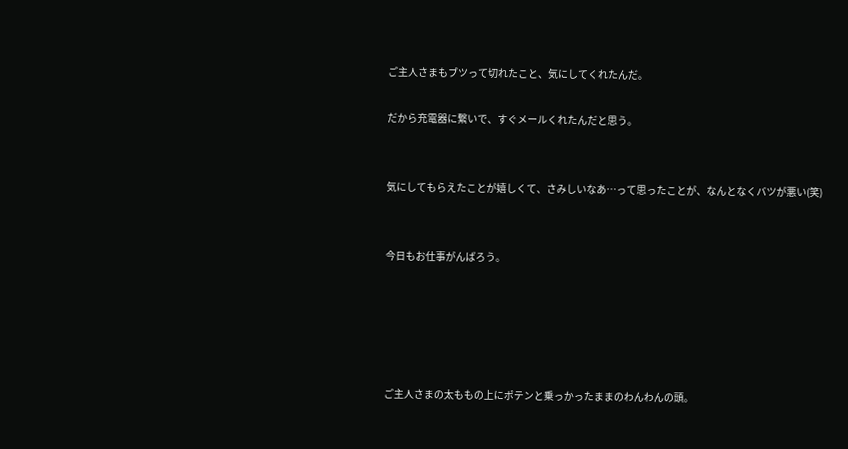ご主人さまもブツって切れたこと、気にしてくれたんだ。

だから充電器に繋いで、すぐメールくれたんだと思う。


気にしてもらえたことが嬉しくて、さみしいなあ…って思ったことが、なんとなくバツが悪い(笑)


今日もお仕事がんばろう。





ご主人さまの太ももの上にポテンと乗っかったままのわんわんの頭。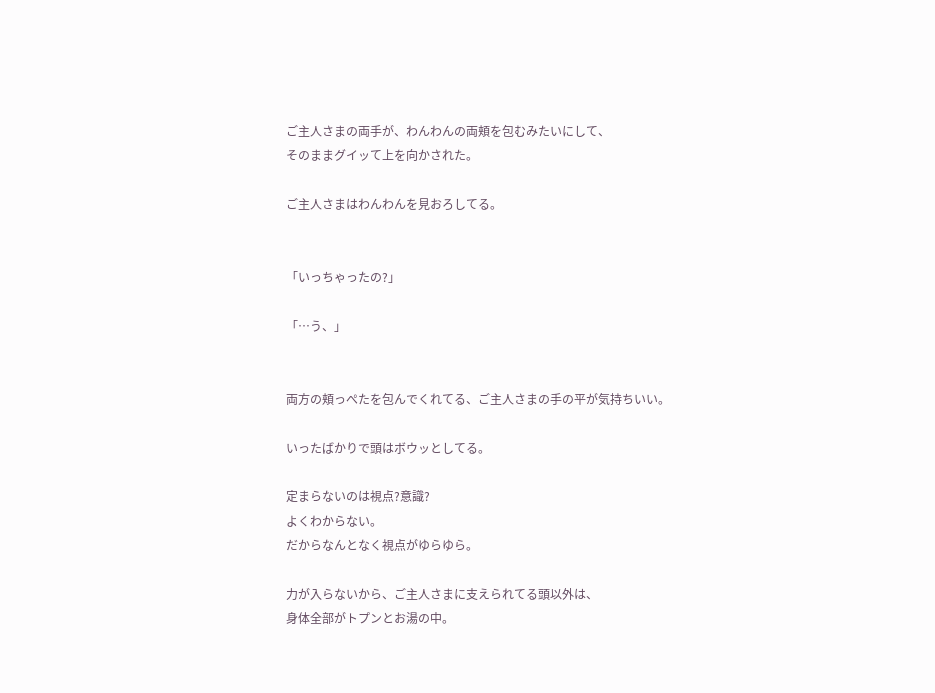ご主人さまの両手が、わんわんの両頬を包むみたいにして、
そのままグイッて上を向かされた。

ご主人さまはわんわんを見おろしてる。


「いっちゃったの?」

「…う、」


両方の頬っぺたを包んでくれてる、ご主人さまの手の平が気持ちいい。

いったばかりで頭はボウッとしてる。

定まらないのは視点?意識?
よくわからない。
だからなんとなく視点がゆらゆら。

力が入らないから、ご主人さまに支えられてる頭以外は、
身体全部がトプンとお湯の中。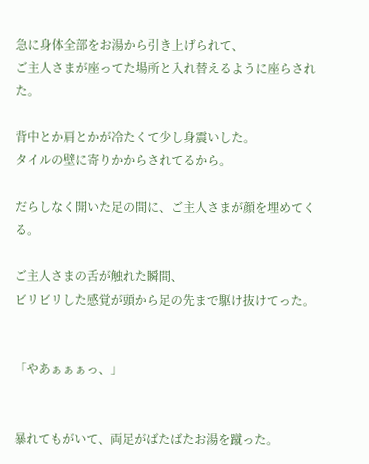急に身体全部をお湯から引き上げられて、
ご主人さまが座ってた場所と入れ替えるように座らされた。

背中とか肩とかが冷たくて少し身震いした。
タイルの壁に寄りかからされてるから。

だらしなく開いた足の間に、ご主人さまが顔を埋めてくる。

ご主人さまの舌が触れた瞬間、
ビリビリした感覚が頭から足の先まで駆け抜けてった。


「やあぁぁぁっ、」


暴れてもがいて、両足がばたばたお湯を蹴った。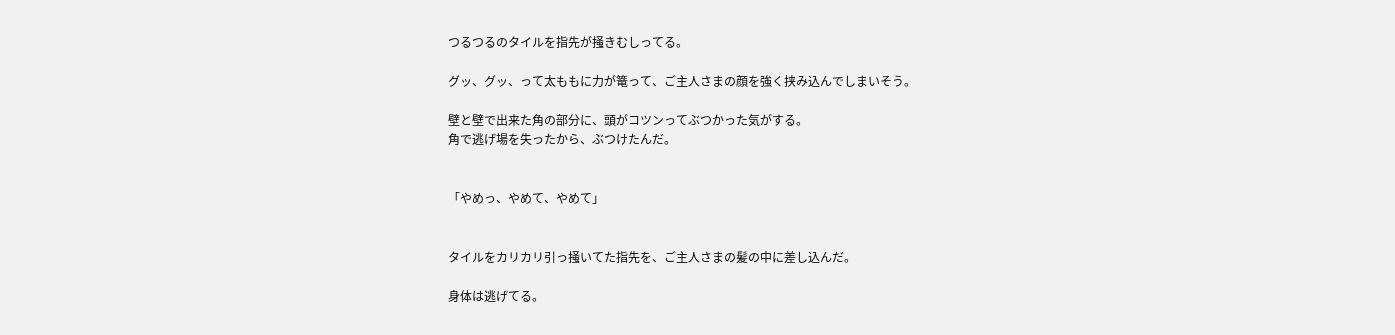つるつるのタイルを指先が掻きむしってる。

グッ、グッ、って太ももに力が篭って、ご主人さまの顔を強く挟み込んでしまいそう。

壁と壁で出来た角の部分に、頭がコツンってぶつかった気がする。
角で逃げ場を失ったから、ぶつけたんだ。


「やめっ、やめて、やめて」


タイルをカリカリ引っ掻いてた指先を、ご主人さまの髪の中に差し込んだ。

身体は逃げてる。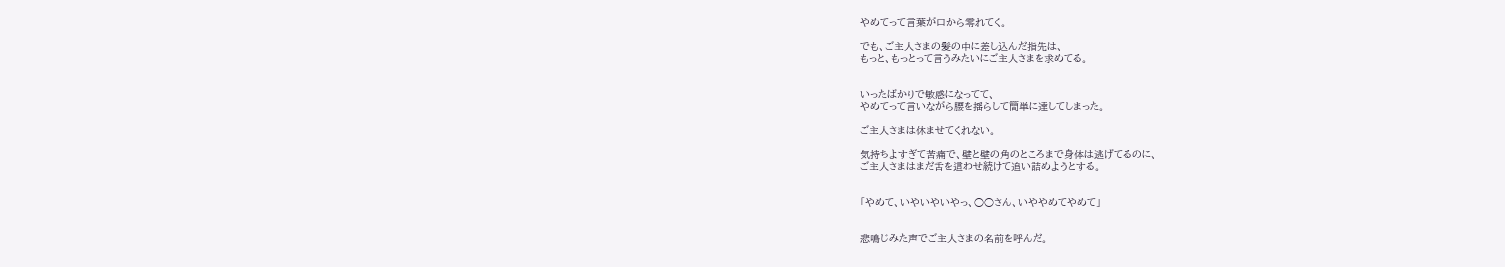やめてって言葉が口から零れてく。

でも、ご主人さまの髪の中に差し込んだ指先は、
もっと、もっとって言うみたいにご主人さまを求めてる。


いったばかりで敏感になってて、
やめてって言いながら腰を揺らして簡単に達してしまった。

ご主人さまは休ませてくれない。

気持ちよすぎて苦痛で、壁と壁の角のところまで身体は逃げてるのに、
ご主人さまはまだ舌を這わせ続けて追い詰めようとする。


「やめて、いやいやいやっ、○○さん、いややめてやめて」


悲鳴じみた声でご主人さまの名前を呼んだ。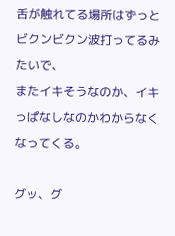舌が触れてる場所はずっとビクンビクン波打ってるみたいで、
またイキそうなのか、イキっぱなしなのかわからなくなってくる。

グッ、グ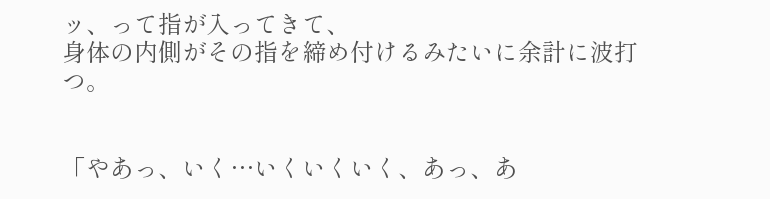ッ、って指が入ってきて、
身体の内側がその指を締め付けるみたいに余計に波打つ。


「やあっ、いく…いくいくいく、あっ、あ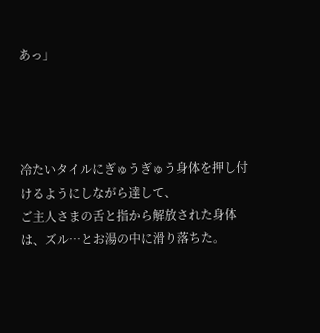あっ」




冷たいタイルにぎゅうぎゅう身体を押し付けるようにしながら達して、
ご主人さまの舌と指から解放された身体は、ズル…とお湯の中に滑り落ちた。